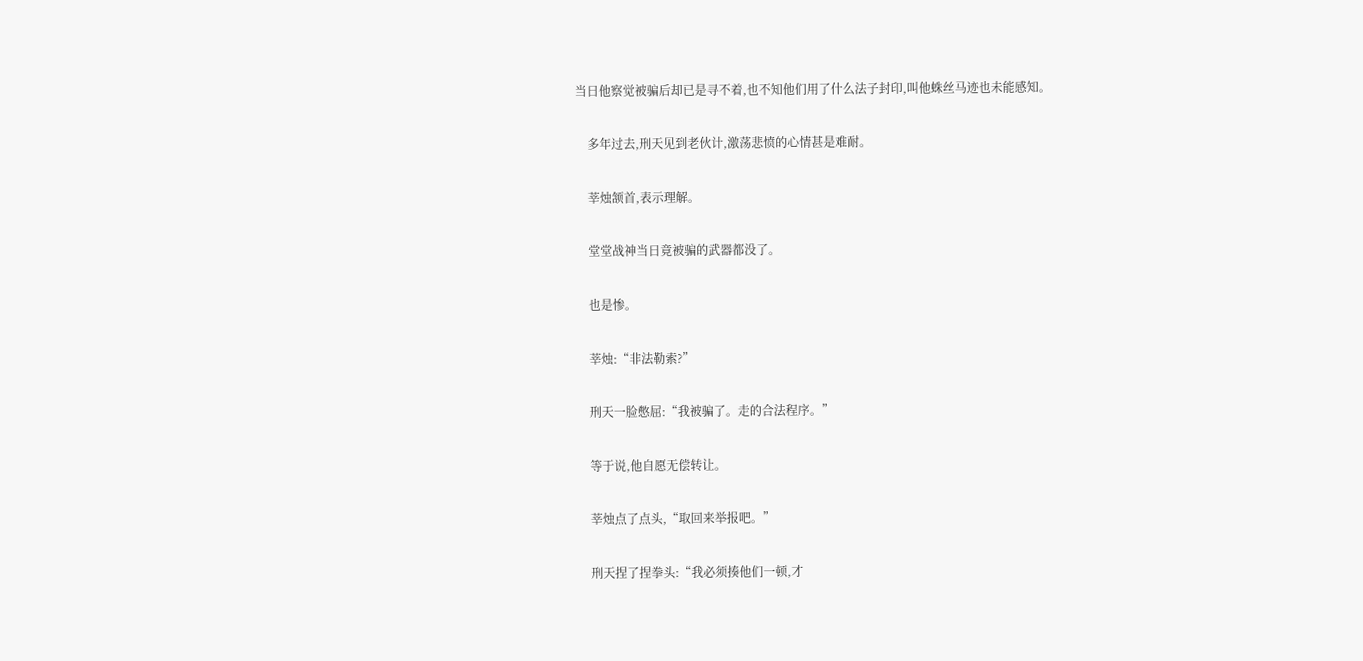当日他察觉被骗后却已是寻不着,也不知他们用了什么法子封印,叫他蛛丝马迹也未能感知。

    多年过去,刑天见到老伙计,激荡悲愤的心情甚是难耐。

    莘烛颔首,表示理解。

    堂堂战神当日竟被骗的武器都没了。

    也是惨。

    莘烛:“非法勒索?”

    刑天一脸憋屈:“我被骗了。走的合法程序。”

    等于说,他自愿无偿转让。

    莘烛点了点头,“取回来举报吧。”

    刑天捏了捏拳头:“我必须揍他们一顿,才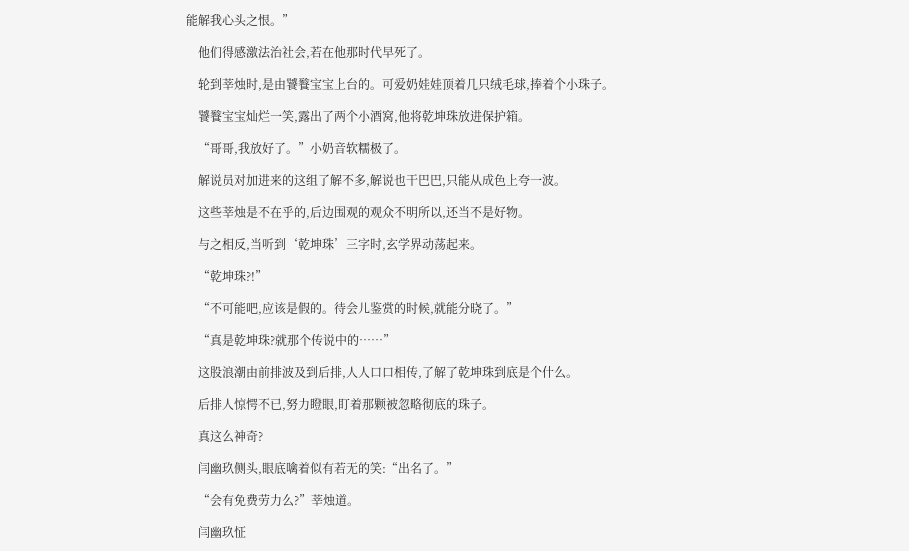能解我心头之恨。”

    他们得感激法治社会,若在他那时代早死了。

    轮到莘烛时,是由饕餮宝宝上台的。可爱奶娃娃顶着几只绒毛球,捧着个小珠子。

    饕餮宝宝灿烂一笑,露出了两个小酒窝,他将乾坤珠放进保护箱。

    “哥哥,我放好了。”小奶音软糯极了。

    解说员对加进来的这组了解不多,解说也干巴巴,只能从成色上夸一波。

    这些莘烛是不在乎的,后边围观的观众不明所以,还当不是好物。

    与之相反,当听到‘乾坤珠’三字时,玄学界动荡起来。

    “乾坤珠?!”

    “不可能吧,应该是假的。待会儿鉴赏的时候,就能分晓了。”

    “真是乾坤珠?就那个传说中的……”

    这股浪潮由前排波及到后排,人人口口相传,了解了乾坤珠到底是个什么。

    后排人惊愕不已,努力瞪眼,盯着那颗被忽略彻底的珠子。

    真这么神奇?

    闫幽玖侧头,眼底噙着似有若无的笑:“出名了。”

    “会有免费劳力么?”莘烛道。

    闫幽玖怔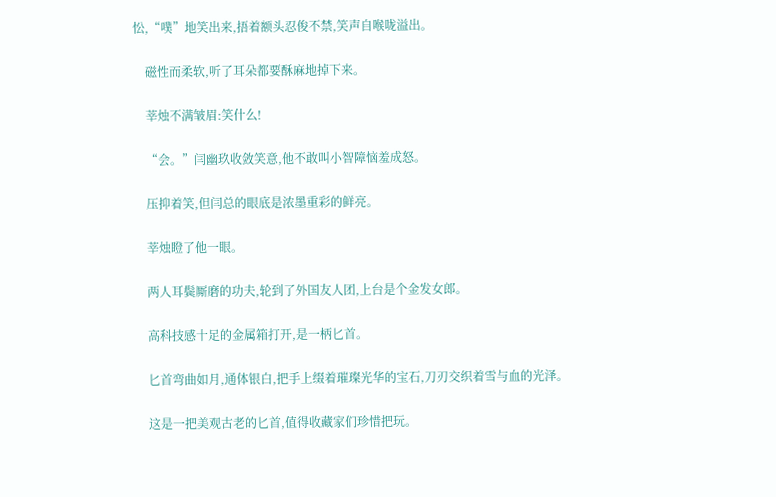忪,“噗”地笑出来,捂着额头忍俊不禁,笑声自喉咙溢出。

    磁性而柔软,听了耳朵都要酥麻地掉下来。

    莘烛不满皱眉:笑什么!

    “会。”闫幽玖收敛笑意,他不敢叫小智障恼羞成怒。

    压抑着笑,但闫总的眼底是浓墨重彩的鲜亮。

    莘烛瞪了他一眼。

    两人耳鬓厮磨的功夫,轮到了外国友人团,上台是个金发女郎。

    高科技感十足的金属箱打开,是一柄匕首。

    匕首弯曲如月,通体银白,把手上缀着璀璨光华的宝石,刀刃交织着雪与血的光泽。

    这是一把美观古老的匕首,值得收藏家们珍惜把玩。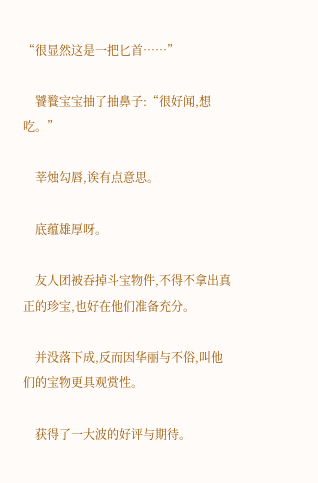“很显然这是一把匕首……”

    饕餮宝宝抽了抽鼻子:“很好闻,想吃。”

    莘烛勾唇,诶有点意思。

    底蕴雄厚呀。

    友人团被吞掉斗宝物件,不得不拿出真正的珍宝,也好在他们准备充分。

    并没落下成,反而因华丽与不俗,叫他们的宝物更具观赏性。

    获得了一大波的好评与期待。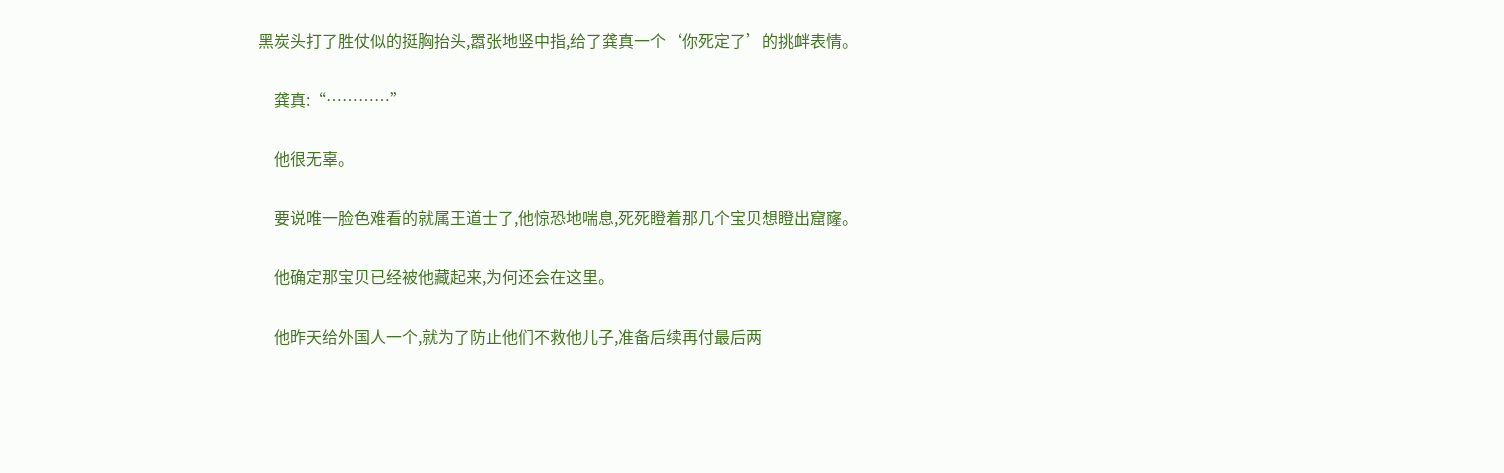黑炭头打了胜仗似的挺胸抬头,嚣张地竖中指,给了龚真一个‘你死定了’的挑衅表情。

    龚真:“…………”

    他很无辜。

    要说唯一脸色难看的就属王道士了,他惊恐地喘息,死死瞪着那几个宝贝想瞪出窟窿。

    他确定那宝贝已经被他藏起来,为何还会在这里。

    他昨天给外国人一个,就为了防止他们不救他儿子,准备后续再付最后两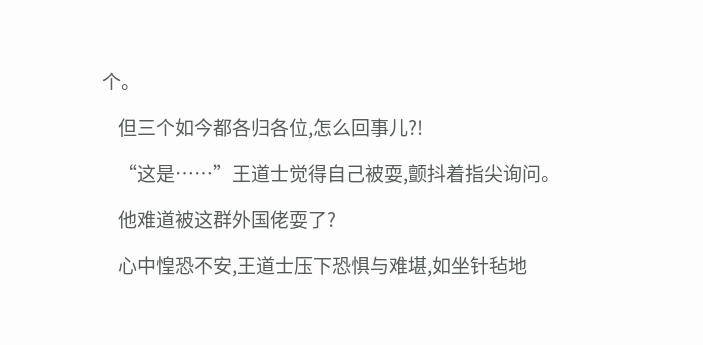个。

    但三个如今都各归各位,怎么回事儿?!

    “这是……”王道士觉得自己被耍,颤抖着指尖询问。

    他难道被这群外国佬耍了?

    心中惶恐不安,王道士压下恐惧与难堪,如坐针毡地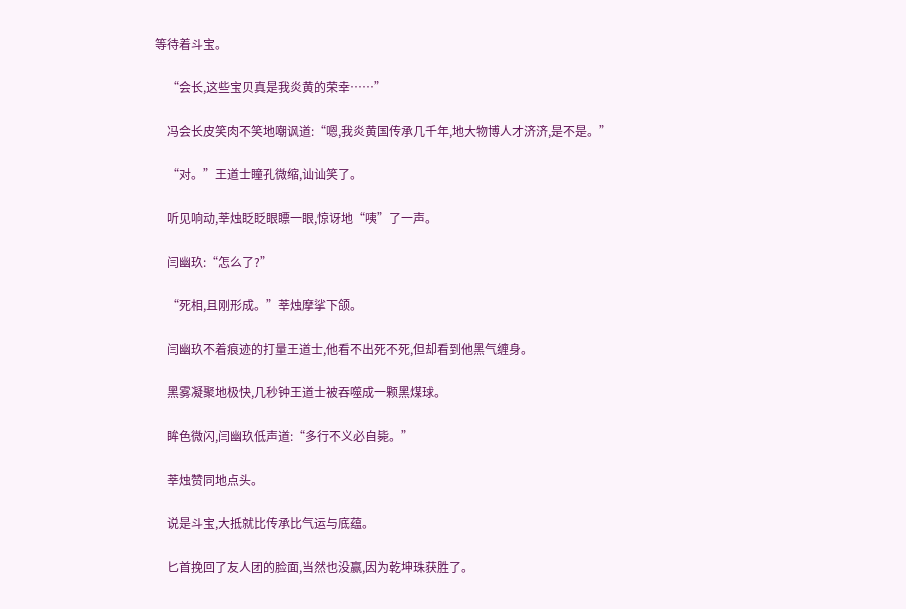等待着斗宝。

    “会长,这些宝贝真是我炎黄的荣幸……”

    冯会长皮笑肉不笑地嘲讽道:“嗯,我炎黄国传承几千年,地大物博人才济济,是不是。”

    “对。”王道士瞳孔微缩,讪讪笑了。

    听见响动,莘烛眨眨眼瞟一眼,惊讶地“咦”了一声。

    闫幽玖:“怎么了?”

    “死相,且刚形成。”莘烛摩挲下颌。

    闫幽玖不着痕迹的打量王道士,他看不出死不死,但却看到他黑气缠身。

    黑雾凝聚地极快,几秒钟王道士被吞噬成一颗黑煤球。

    眸色微闪,闫幽玖低声道:“多行不义必自毙。”

    莘烛赞同地点头。

    说是斗宝,大抵就比传承比气运与底蕴。

    匕首挽回了友人团的脸面,当然也没赢,因为乾坤珠获胜了。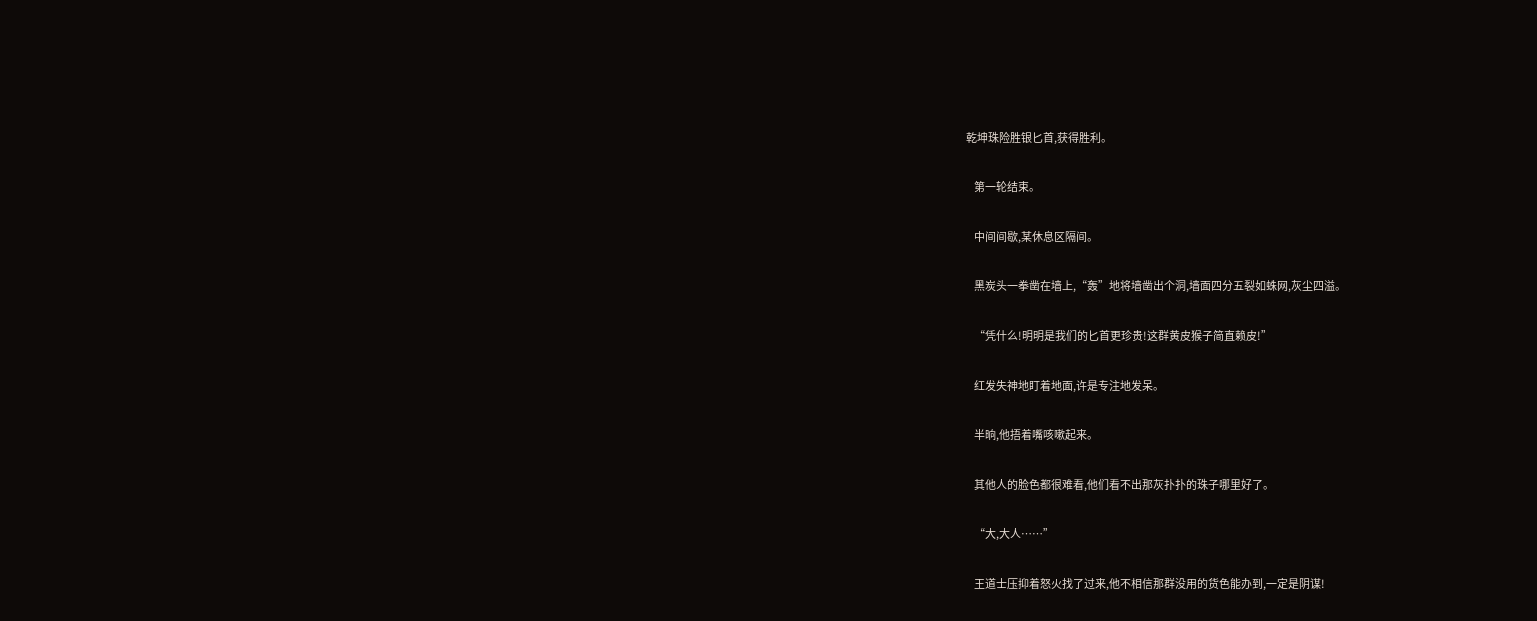乾坤珠险胜银匕首,获得胜利。

    第一轮结束。

    中间间歇,某休息区隔间。

    黑炭头一拳凿在墙上,“轰”地将墙凿出个洞,墙面四分五裂如蛛网,灰尘四溢。

    “凭什么!明明是我们的匕首更珍贵!这群黄皮猴子简直赖皮!”

    红发失神地盯着地面,许是专注地发呆。

    半晌,他捂着嘴咳嗽起来。

    其他人的脸色都很难看,他们看不出那灰扑扑的珠子哪里好了。

    “大,大人……”

    王道士压抑着怒火找了过来,他不相信那群没用的货色能办到,一定是阴谋!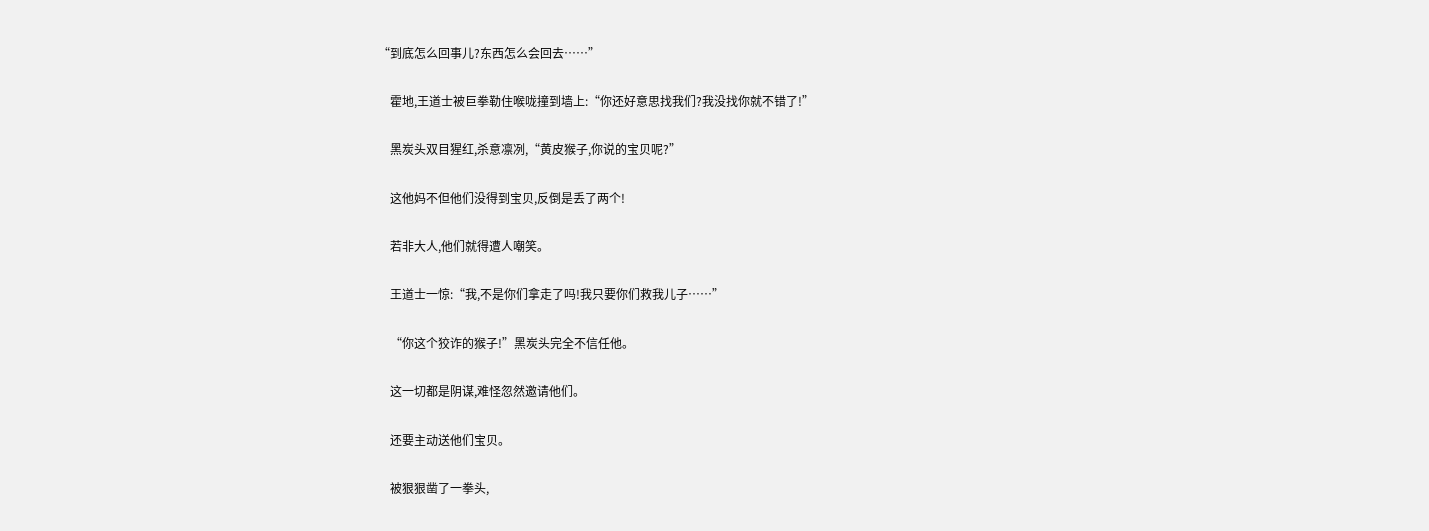“到底怎么回事儿?东西怎么会回去……”

    霍地,王道士被巨拳勒住喉咙撞到墙上:“你还好意思找我们?我没找你就不错了!”

    黑炭头双目猩红,杀意凛冽,“黄皮猴子,你说的宝贝呢?”

    这他妈不但他们没得到宝贝,反倒是丢了两个!

    若非大人,他们就得遭人嘲笑。

    王道士一惊:“我,不是你们拿走了吗!我只要你们救我儿子……”

    “你这个狡诈的猴子!”黑炭头完全不信任他。

    这一切都是阴谋,难怪忽然邀请他们。

    还要主动送他们宝贝。

    被狠狠凿了一拳头,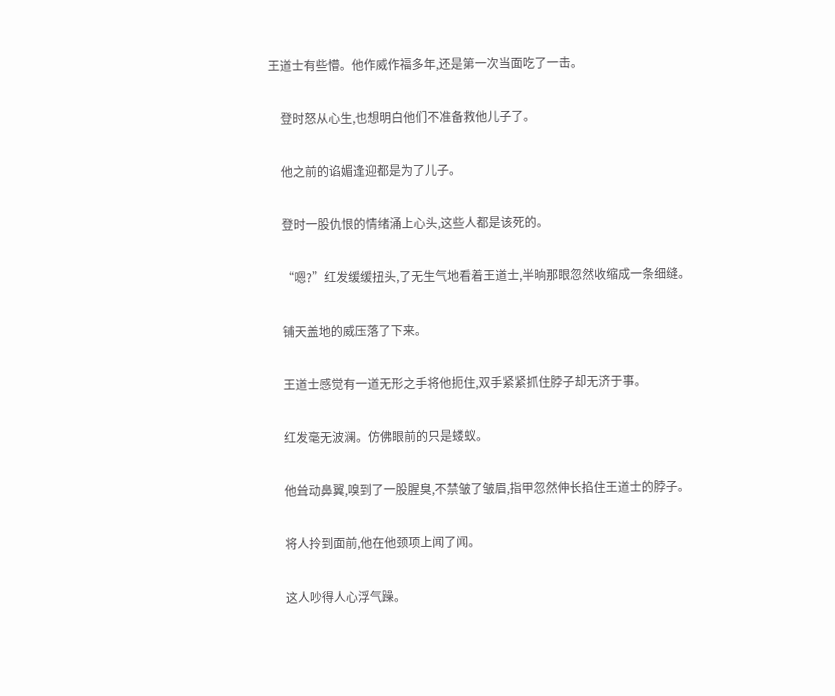王道士有些懵。他作威作福多年,还是第一次当面吃了一击。

    登时怒从心生,也想明白他们不准备救他儿子了。

    他之前的谄媚逢迎都是为了儿子。

    登时一股仇恨的情绪涌上心头,这些人都是该死的。

    “嗯?”红发缓缓扭头,了无生气地看着王道士,半晌那眼忽然收缩成一条细缝。

    铺天盖地的威压落了下来。

    王道士感觉有一道无形之手将他扼住,双手紧紧抓住脖子却无济于事。

    红发毫无波澜。仿佛眼前的只是蝼蚁。

    他耸动鼻翼,嗅到了一股腥臭,不禁皱了皱眉,指甲忽然伸长掐住王道士的脖子。

    将人拎到面前,他在他颈项上闻了闻。

    这人吵得人心浮气躁。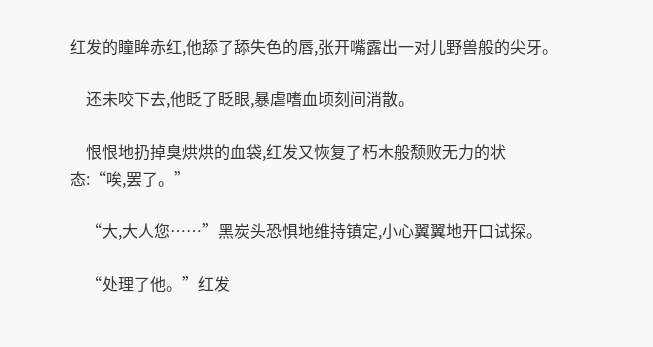红发的瞳眸赤红,他舔了舔失色的唇,张开嘴露出一对儿野兽般的尖牙。

    还未咬下去,他眨了眨眼,暴虐嗜血顷刻间消散。

    恨恨地扔掉臭烘烘的血袋,红发又恢复了朽木般颓败无力的状态:“唉,罢了。”

    “大,大人您……”黑炭头恐惧地维持镇定,小心翼翼地开口试探。

    “处理了他。”红发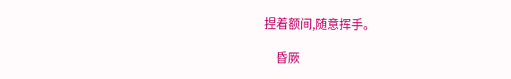捏着额间,随意挥手。

    昏厥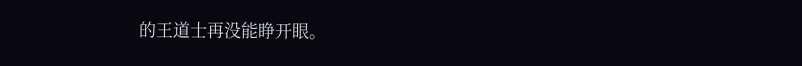的王道士再没能睁开眼。